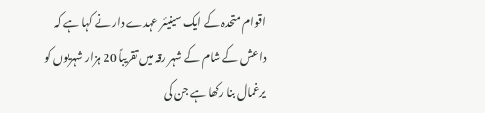اقوام متحدہ کے ایک سینیئر عہدے دار نے کہا ہے کہ داعش کے شام کے شہر رقہ میں تقریباً 20 ہزار شہریوں کو یرغمال بنا رکھا ہے جن کی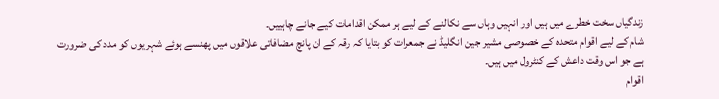زندگیاں سخت خطرے میں ہیں اور انہیں وہاں سے نکالنے کے لیے ہر ممکن اقدامات کیے جانے چاہییں۔
شام کے لیے اقوام متحدہ کے خصوصی مشیر جین انگلیڈ نے جمعرات کو بتایا کہ رقہ کے ان پانچ مضافاتی علاقوں میں پھنسے ہوئے شہریوں کو مدد کی ضرورت ہے جو اس وقت داعش کے کنٹرول میں ہیں۔
اقوام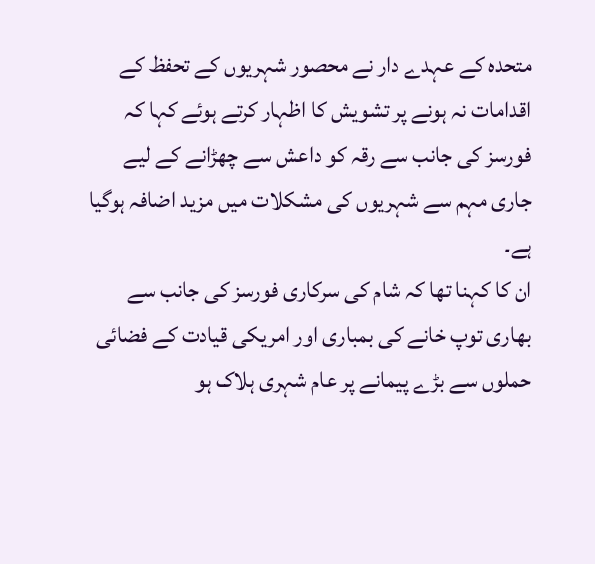متحدہ کے عہدے دار نے محصور شہریوں کے تحفظ کے اقدامات نہ ہونے پر تشویش کا اظہار کرتے ہوئے کہا کہ فورسز کی جانب سے رقہ کو داعش سے چھڑانے کے لیے جاری مہم سے شہریوں کی مشکلات میں مزید اضافہ ہوگیا ہے۔
ان کا کہنا تھا کہ شام کی سرکاری فورسز کی جانب سے بھاری توپ خانے کی بمباری اور امریکی قیادت کے فضائی حملوں سے بڑے پیمانے پر عام شہری ہلاک ہو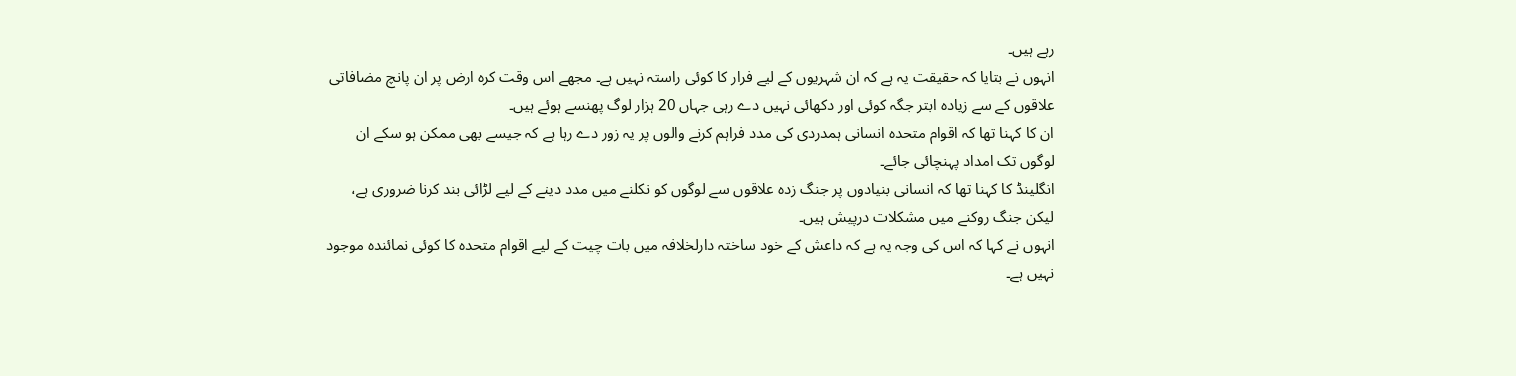رہے ہیں۔
انہوں نے بتایا کہ حقیقت یہ ہے کہ ان شہریوں کے لیے فرار کا کوئی راستہ نہیں ہے۔ مجھے اس وقت کرہ ارض پر ان پانچ مضافاتی علاقوں کے سے زیادہ ابتر جگہ کوئی اور دکھائی نہیں دے رہی جہاں 20 ہزار لوگ پھنسے ہوئے ہیں۔
ان کا کہنا تھا کہ اقوام متحدہ انسانی ہمدردی کی مدد فراہم کرنے والوں پر یہ زور دے رہا ہے کہ جیسے بھی ممکن ہو سکے ان لوگوں تک امداد پہنچائی جائے۔
انگلینڈ کا کہنا تھا کہ انسانی بنیادوں پر جنگ زدہ علاقوں سے لوگوں کو نکلنے میں مدد دینے کے لیے لڑائی بند کرنا ضروری ہے، لیکن جنگ روکنے میں مشکلات درپیش ہیں۔
انہوں نے کہا کہ اس کی وجہ یہ ہے کہ داعش کے خود ساختہ دارلخلافہ میں بات چیت کے لیے اقوام متحدہ کا کوئی نمائندہ موجود نہیں ہے۔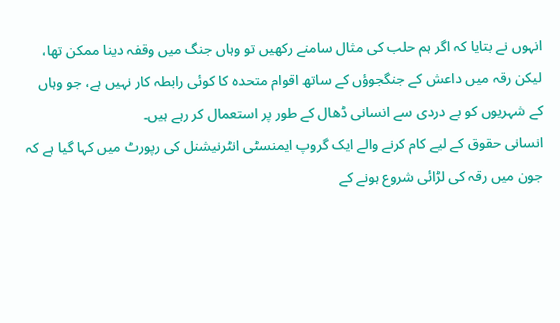انہوں نے بتایا کہ اگر ہم حلب کی مثال سامنے رکھیں تو وہاں جنگ میں وقفہ دینا ممکن تھا، لیکن رقہ میں داعش کے جنگجوؤں کے ساتھ اقوام متحدہ کا کوئی رابطہ کار نہیں ہے، جو وہاں کے شہریوں کو بے دردی سے انسانی ڈھال کے طور پر استعمال کر رہے ہیں۔
انسانی حقوق کے لیے کام کرنے والے ایک گروپ ایمنسٹی انٹرنیشنل کی رپورٹ میں کہا گیا ہے کہ جون میں رقہ کی لڑائی شروع ہونے کے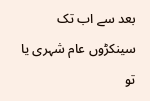بعد سے اب تک سینکڑوں عام شہری یا تو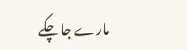مارے جا چکے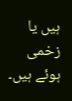ہیں یا زخمی ہوئے ہیں۔